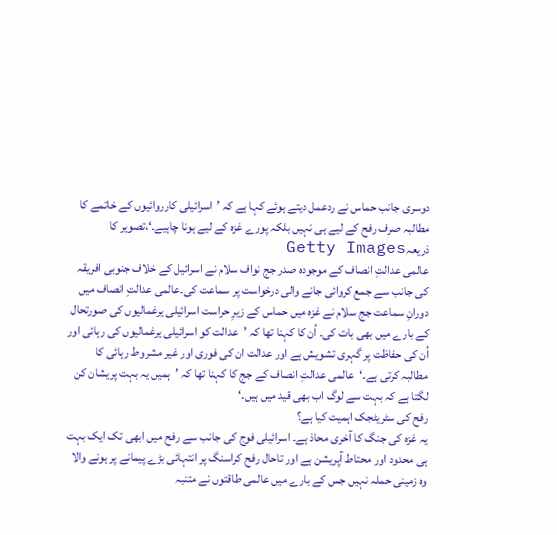دوسری جانب حماس نے ردعمل دیتے ہوئے کہا ہے کہ ’اسرائیلی کارروائیوں کے خاتمے کا مطالبہ صرف رفح کے لیے ہی نہیں بلکہ پورے غزہ کے لیے ہونا چاہیے۔‘،تصویر کا ذریعہGetty Images
عالمی عدالتِ انصاف کے موجودہ صدر جج نواف سلام نے اسرائیل کے خلاف جنوبی افریقہ کی جانب سے جمع کروائی جانے والی درخواست پر سماعت کی۔عالمی عدالتِ انصاف میں دورانِ سماعت جج سلام نے غزہ میں حماس کے زیرِ حراست اسرائیلی یرغمالیوں کی صورتحال کے بارے میں بھی بات کی۔ اُن کا کہنا تھا کہ ’عدالت کو اسرائیلی یرغمالیوں کی رہائی اور اُن کی حفاظت پر گہری تشویش ہے اور عدالت ان کی فوری اور غیر مشروط رہائی کا مطالبہ کرتی ہے۔‘عالمی عدالتِ انصاف کے جج کا کہنا تھا کہ ’ہمیں یہ بہت پریشان کن لگتا ہے کہ بہت سے لوگ اب بھی قید میں ہیں۔‘
رفح کی سٹریٹجک اہمیت کیا ہے؟
یہ غزہ کی جنگ کا آخری محاذ ہے۔ اسرائیلی فوج کی جانب سے رفح میں ابھی تک ایک بہت ہی محدود اور محتاط آپریشن ہے اور تاحال رفح کراسنگ پر انتہائی بڑے پیمانے پر ہونے والا وہ زمینی حملہ نہیں جس کے بارے میں عالمی طاقتوں نے متنبہ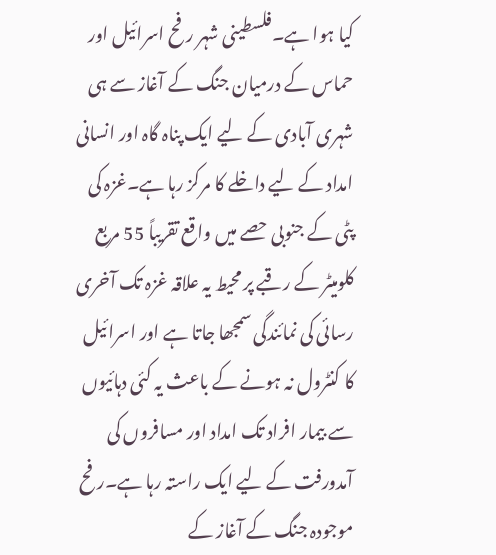کیا ہوا ہے۔فلسطینی شہر رفح اسرائیل اور حماس کے درمیان جنگ کے آغاز سے ہی شہری آبادی کے لیے ایک پناہ گاہ اور انسانی امداد کے لیے داخلے کا مرکز رہا ہے۔غزہ کی پٹی کے جنوبی حصے میں واقع تقریباً 55 مربع کلومیٹر کے رقبے پر محیط یہ علاقہ غزہ تک آخری رسائی کی نمائندگی سمجھا جاتا ہے اور اسرائیل کا کنٹرول نہ ہونے کے باعث یہ کئی دہائیوں سے بیمار افراد تک امداد اور مسافروں کی آمدورفت کے لیے ایک راستہ رہا ہے۔رفح موجودہ جنگ کے آغاز کے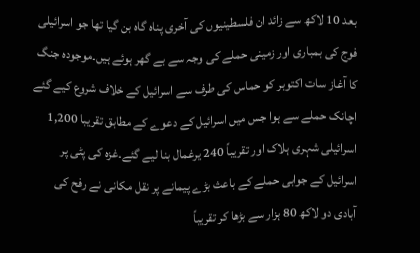بعد 10 لاکھ سے زائد ان فلسطینیوں کی آخری پناہ گاہ بن گیا تھا جو اسرائیلی فوج کی بمباری اور زمینی حملے کی وجہ سے بے گھر ہوئے ہیں۔موجودہ جنگ کا آغاز سات اکتوبر کو حماس کی طرف سے اسرائیل کے خلاف شروع کیے گئے اچانک حملے سے ہوا جس میں اسرائیل کے دعوے کے مطابق تقریبا 1,200 اسرائیلی شہری ہلاک اور تقریباً 240 یرغمال بنا لیے گئے۔غزہ کی پٹی پر اسرائیل کے جوابی حملے کے باعث بڑے پیمانے پر نقل مکانی نے رفح کی آبادی دو لاکھ 80 ہزار سے بڑھا کر تقریباً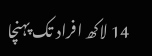14 لاکھ افراد تک پہنچا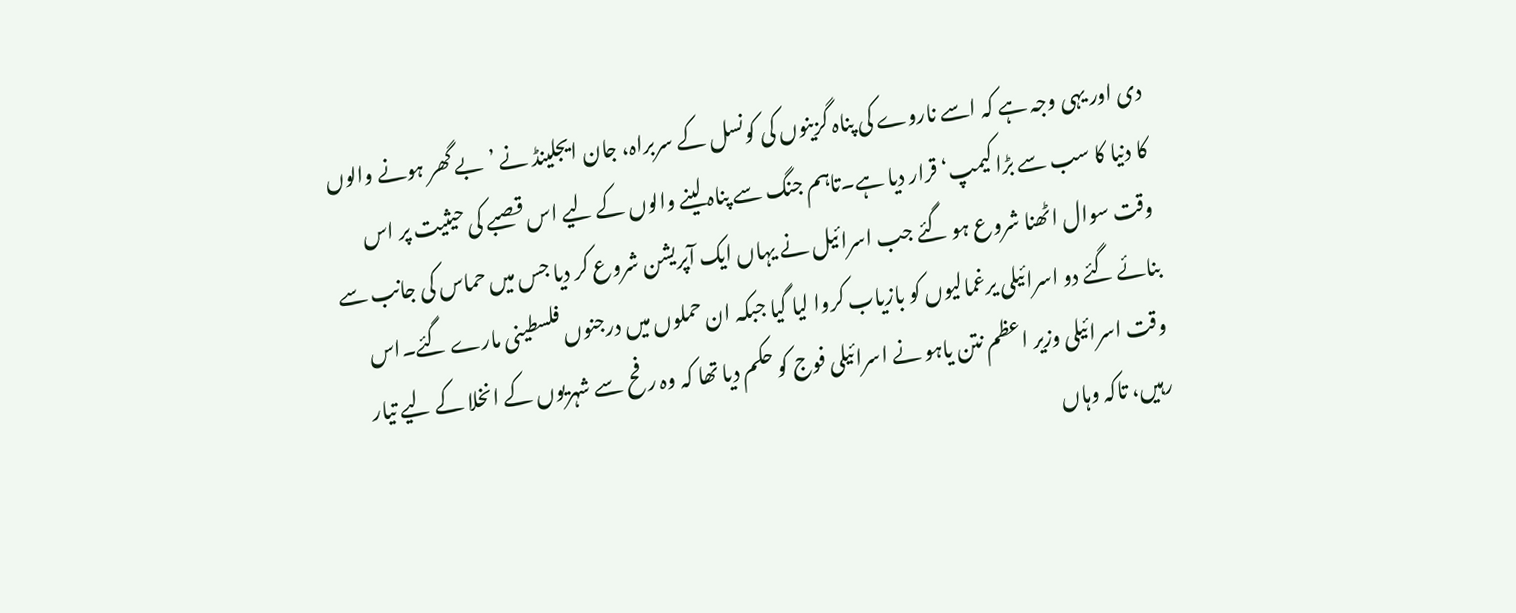دی اور یہی وجہ ہے کہ اسے ناروے کی پناہ گزینوں کی کونسل کے سربراہ، جان ایجلینڈ نے ’بے گھر ہونے والوں کا دنیا کا سب سے بڑا کیمپ‘ قرار دیا ہے۔تاہم جنگ سے پناہ لینے والوں کے لیے اس قصبے کی حیثیت پر اس وقت سوال اٹھنا شروع ہو گئے جب اسرائیل نے یہاں ایک آپریشن شروع کر دیا جس میں حماس کی جانب سے بنائے گئے دو اسرائیلی یرغمالیوں کو بازیاب کروا لیا گیا جبکہ ان حملوں میں درجنوں فلسطینی مارے گئے۔اس وقت اسرائیلی وزیر اعظم نتن یاہو نے اسرائیلی فوج کو حکم دیا تھا کہ وہ رفح سے شہریوں کے انخلا کے لیے تیار رہیں، تاکہ وہاں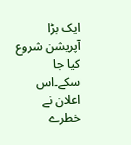ایک بڑا آپریشن شروع کیا جا سکے۔اس اعلان نے خطرے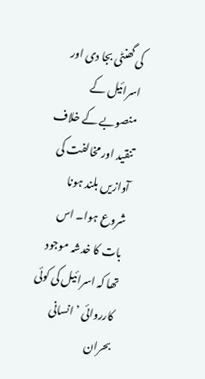کی گھنٹی بجا دی اور اسرائیل کے منصوبے کے خلاف تنقید اور مخالفت کی آوازیں بلند ہونا شروع ہوا۔ اس بات کا خدشہ موجود تھا کہ اسرائیل کی کوئی کارروائی ’انسانی بحران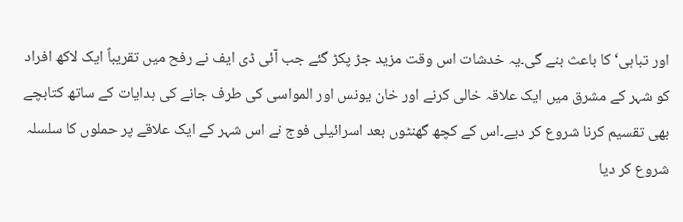اور تباہی‘ کا باعث بنے گی۔یہ خدشات اس وقت مزید جڑ پکڑ گئے جب آئی ڈی ایف نے رفح میں تقریباً ایک لاکھ افراد کو شہر کے مشرق میں ایک علاقہ خالی کرنے اور خان یونس اور المواسی کی طرف جانے کی ہدایات کے ساتھ کتابچے بھی تقسیم کرنا شروع کر دیے۔اس کے کچھ گھنٹوں بعد اسرائیلی فوج نے اس شہر کے ایک علاقے پر حملوں کا سلسلہ شروع کر دیا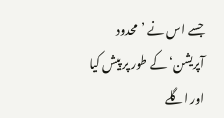جسے اس نے ’محدود آپریشن‘ کے طور پر پیش کیا اور اگلے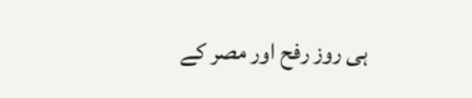ہی روز رفح اور مصر کے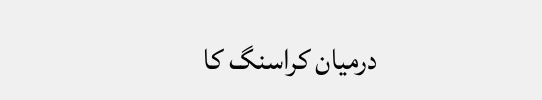درمیان کراسنگ کا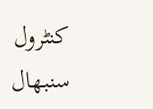کنٹرول سنبھال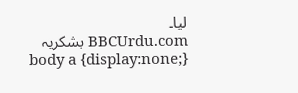لیا۔
BBCUrdu.com بشکریہ
body a {display:none;}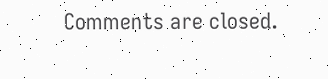Comments are closed.